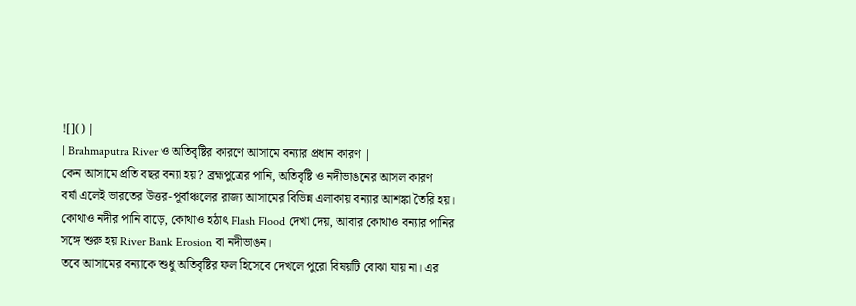![]() |
| Brahmaputra River ও অতিবৃষ্টির কারণে আসামে বন্যার প্রধান কারণ |
কেন আসামে প্রতি বছর বন্যা হয়? ব্রহ্মপুত্রের পানি, অতিবৃষ্টি ও নদীভাঙনের আসল কারণ
বর্ষা এলেই ভারতের উত্তর-পূর্বাঞ্চলের রাজ্য আসামের বিভিন্ন এলাকায় বন্যার আশঙ্কা তৈরি হয়। কোথাও নদীর পানি বাড়ে, কোথাও হঠাৎ Flash Flood দেখা দেয়, আবার কোথাও বন্যার পানির সঙ্গে শুরু হয় River Bank Erosion বা নদীভাঙন।
তবে আসামের বন্যাকে শুধু অতিবৃষ্টির ফল হিসেবে দেখলে পুরো বিষয়টি বোঝা যায় না। এর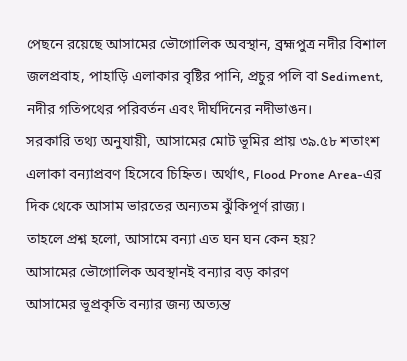পেছনে রয়েছে আসামের ভৌগোলিক অবস্থান, ব্রহ্মপুত্র নদীর বিশাল জলপ্রবাহ, পাহাড়ি এলাকার বৃষ্টির পানি, প্রচুর পলি বা Sediment, নদীর গতিপথের পরিবর্তন এবং দীর্ঘদিনের নদীভাঙন।
সরকারি তথ্য অনুযায়ী, আসামের মোট ভূমির প্রায় ৩৯.৫৮ শতাংশ এলাকা বন্যাপ্রবণ হিসেবে চিহ্নিত। অর্থাৎ, Flood Prone Area-এর দিক থেকে আসাম ভারতের অন্যতম ঝুঁকিপূর্ণ রাজ্য।
তাহলে প্রশ্ন হলো, আসামে বন্যা এত ঘন ঘন কেন হয়?
আসামের ভৌগোলিক অবস্থানই বন্যার বড় কারণ
আসামের ভূপ্রকৃতি বন্যার জন্য অত্যন্ত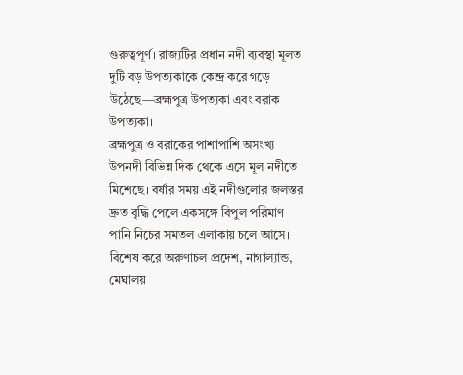গুরুত্বপূর্ণ। রাজ্যটির প্রধান নদী ব্যবস্থা মূলত দুটি বড় উপত্যকাকে কেন্দ্র করে গড়ে উঠেছে—ব্রহ্মপুত্র উপত্যকা এবং বরাক উপত্যকা।
ব্রহ্মপুত্র ও বরাকের পাশাপাশি অসংখ্য উপনদী বিভিন্ন দিক থেকে এসে মূল নদীতে মিশেছে। বর্ষার সময় এই নদীগুলোর জলস্তর দ্রুত বৃদ্ধি পেলে একসঙ্গে বিপুল পরিমাণ পানি নিচের সমতল এলাকায় চলে আসে।
বিশেষ করে অরুণাচল প্রদেশ, নাগাল্যান্ড, মেঘালয়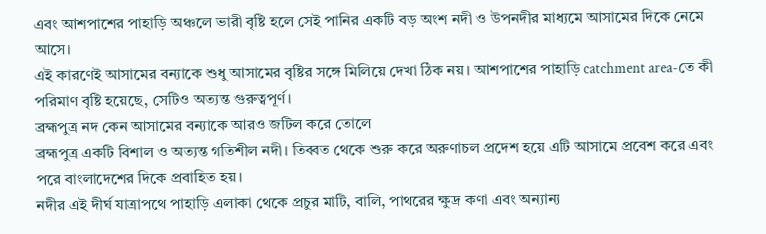এবং আশপাশের পাহাড়ি অঞ্চলে ভারী বৃষ্টি হলে সেই পানির একটি বড় অংশ নদী ও উপনদীর মাধ্যমে আসামের দিকে নেমে আসে।
এই কারণেই আসামের বন্যাকে শুধু আসামের বৃষ্টির সঙ্গে মিলিয়ে দেখা ঠিক নয়। আশপাশের পাহাড়ি catchment area-তে কী পরিমাণ বৃষ্টি হয়েছে, সেটিও অত্যন্ত গুরুত্বপূর্ণ।
ব্রহ্মপুত্র নদ কেন আসামের বন্যাকে আরও জটিল করে তোলে
ব্রহ্মপুত্র একটি বিশাল ও অত্যন্ত গতিশীল নদী। তিব্বত থেকে শুরু করে অরুণাচল প্রদেশ হয়ে এটি আসামে প্রবেশ করে এবং পরে বাংলাদেশের দিকে প্রবাহিত হয়।
নদীর এই দীর্ঘ যাত্রাপথে পাহাড়ি এলাকা থেকে প্রচুর মাটি, বালি, পাথরের ক্ষুদ্র কণা এবং অন্যান্য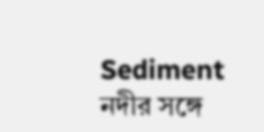Sediment নদীর সঙ্গে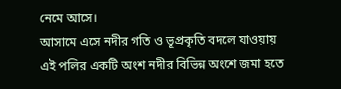নেমে আসে।
আসামে এসে নদীর গতি ও ভূপ্রকৃতি বদলে যাওয়ায় এই পলির একটি অংশ নদীর বিভিন্ন অংশে জমা হতে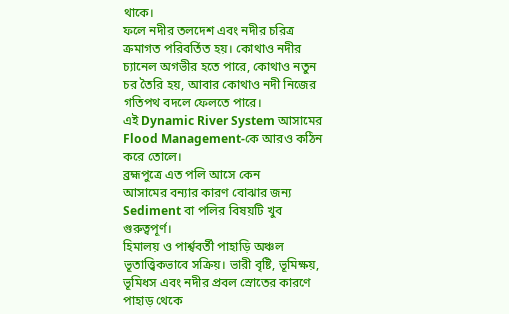থাকে।
ফলে নদীর তলদেশ এবং নদীর চরিত্র ক্রমাগত পরিবর্তিত হয়। কোথাও নদীর চ্যানেল অগভীর হতে পারে, কোথাও নতুন চর তৈরি হয়, আবার কোথাও নদী নিজের গতিপথ বদলে ফেলতে পারে।
এই Dynamic River System আসামের Flood Management-কে আরও কঠিন করে তোলে।
ব্রহ্মপুত্রে এত পলি আসে কেন
আসামের বন্যার কারণ বোঝার জন্য Sediment বা পলির বিষয়টি খুব গুরুত্বপূর্ণ।
হিমালয় ও পার্শ্ববর্তী পাহাড়ি অঞ্চল ভূতাত্ত্বিকভাবে সক্রিয়। ভারী বৃষ্টি, ভূমিক্ষয়, ভূমিধস এবং নদীর প্রবল স্রোতের কারণে পাহাড় থেকে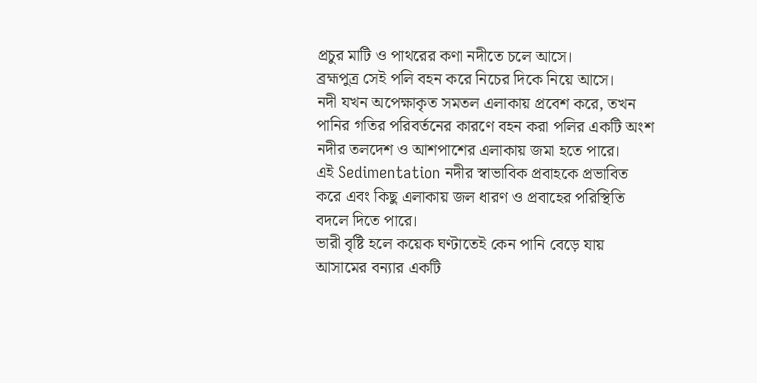প্রচুর মাটি ও পাথরের কণা নদীতে চলে আসে।
ব্রহ্মপুত্র সেই পলি বহন করে নিচের দিকে নিয়ে আসে।
নদী যখন অপেক্ষাকৃত সমতল এলাকায় প্রবেশ করে, তখন পানির গতির পরিবর্তনের কারণে বহন করা পলির একটি অংশ নদীর তলদেশ ও আশপাশের এলাকায় জমা হতে পারে।
এই Sedimentation নদীর স্বাভাবিক প্রবাহকে প্রভাবিত করে এবং কিছু এলাকায় জল ধারণ ও প্রবাহের পরিস্থিতি বদলে দিতে পারে।
ভারী বৃষ্টি হলে কয়েক ঘণ্টাতেই কেন পানি বেড়ে যায়
আসামের বন্যার একটি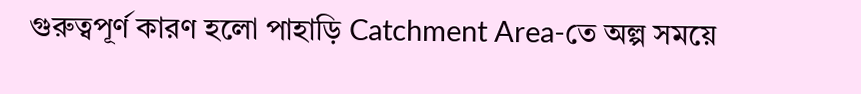গুরুত্বপূর্ণ কারণ হলো পাহাড়ি Catchment Area-তে অল্প সময়ে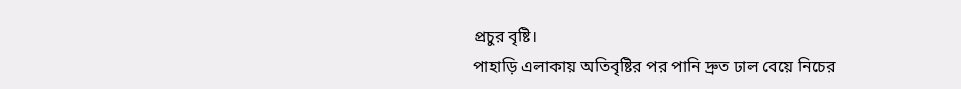প্রচুর বৃষ্টি।
পাহাড়ি এলাকায় অতিবৃষ্টির পর পানি দ্রুত ঢাল বেয়ে নিচের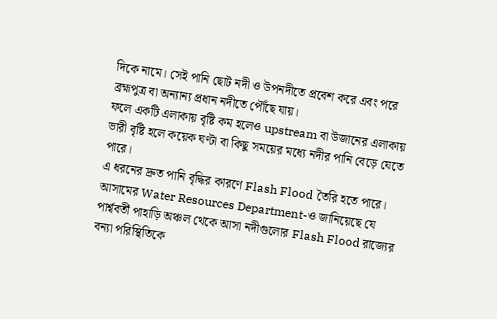দিকে নামে। সেই পানি ছোট নদী ও উপনদীতে প্রবেশ করে এবং পরে ব্রহ্মপুত্র বা অন্যান্য প্রধান নদীতে পৌঁছে যায়।
ফলে একটি এলাকায় বৃষ্টি কম হলেও upstream বা উজানের এলাকায় ভারী বৃষ্টি হলে কয়েক ঘণ্টা বা কিছু সময়ের মধ্যে নদীর পানি বেড়ে যেতে পারে।
এ ধরনের দ্রুত পানি বৃদ্ধির কারণে Flash Flood তৈরি হতে পারে।
আসামের Water Resources Department-ও জানিয়েছে যে পার্শ্ববর্তী পাহাড়ি অঞ্চল থেকে আসা নদীগুলোর Flash Flood রাজ্যের বন্যা পরিস্থিতিকে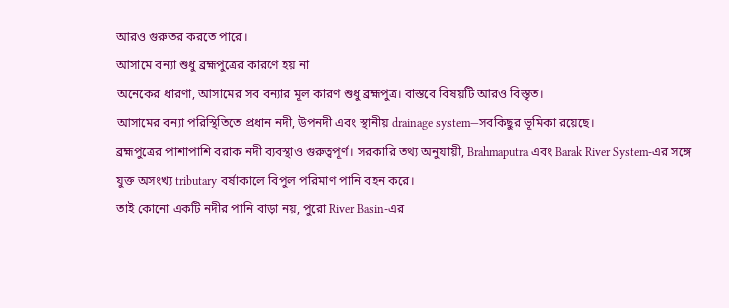আরও গুরুতর করতে পারে।
আসামে বন্যা শুধু ব্রহ্মপুত্রের কারণে হয় না
অনেকের ধারণা, আসামের সব বন্যার মূল কারণ শুধু ব্রহ্মপুত্র। বাস্তবে বিষয়টি আরও বিস্তৃত।
আসামের বন্যা পরিস্থিতিতে প্রধান নদী, উপনদী এবং স্থানীয় drainage system—সবকিছুর ভূমিকা রয়েছে।
ব্রহ্মপুত্রের পাশাপাশি বরাক নদী ব্যবস্থাও গুরুত্বপূর্ণ। সরকারি তথ্য অনুযায়ী, Brahmaputra এবং Barak River System-এর সঙ্গে যুক্ত অসংখ্য tributary বর্ষাকালে বিপুল পরিমাণ পানি বহন করে।
তাই কোনো একটি নদীর পানি বাড়া নয়, পুরো River Basin-এর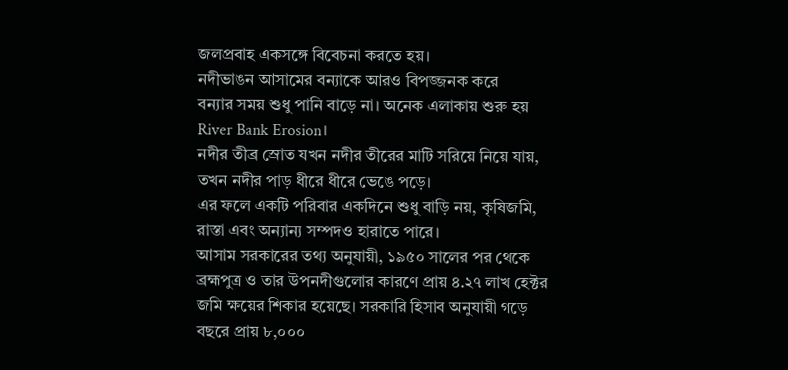জলপ্রবাহ একসঙ্গে বিবেচনা করতে হয়।
নদীভাঙন আসামের বন্যাকে আরও বিপজ্জনক করে
বন্যার সময় শুধু পানি বাড়ে না। অনেক এলাকায় শুরু হয় River Bank Erosion।
নদীর তীব্র স্রোত যখন নদীর তীরের মাটি সরিয়ে নিয়ে যায়, তখন নদীর পাড় ধীরে ধীরে ভেঙে পড়ে।
এর ফলে একটি পরিবার একদিনে শুধু বাড়ি নয়, কৃষিজমি, রাস্তা এবং অন্যান্য সম্পদও হারাতে পারে।
আসাম সরকারের তথ্য অনুযায়ী, ১৯৫০ সালের পর থেকে ব্রহ্মপুত্র ও তার উপনদীগুলোর কারণে প্রায় ৪.২৭ লাখ হেক্টর জমি ক্ষয়ের শিকার হয়েছে। সরকারি হিসাব অনুযায়ী গড়ে বছরে প্রায় ৮,০০০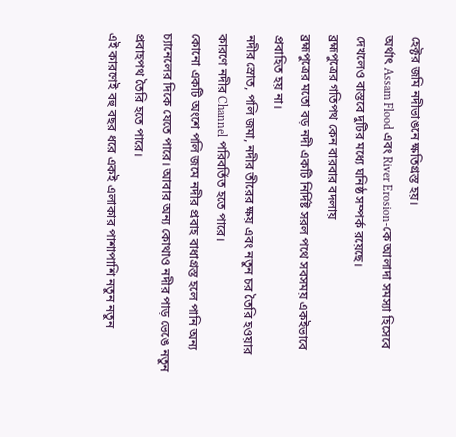হেক্টর জমি নদীভাঙনে ক্ষতিগ্রস্ত হয়।
অর্থাৎ Assam Flood এবং River Erosion-কে আলাদা সমস্যা হিসেবে দেখলেও বাস্তবে দুটির মধ্যে ঘনিষ্ঠ সম্পর্ক রয়েছে।
ব্রহ্মপুত্রের গতিপথ কেন বারবার বদলায়
ব্রহ্মপুত্রের মতো বড় নদী একটি নির্দিষ্ট সরল পথে সবসময় একইভাবে প্রবাহিত হয় না।
নদীর স্রোত, পলি জমা, নদীর তীরের ক্ষয় এবং নতুন চর তৈরি হওয়ার কারণে নদীর Channel পরিবর্তিত হতে পারে।
কোনো একটি অংশে পলি জমে নদীর প্রবাহ বাধাগ্রস্ত হলে পানি অন্য চ্যানেলের দিকে যেতে পারে। আবার অন্য কোথাও নদীর পাড় ভেঙে নতুন প্রবাহপথ তৈরি হতে পারে।
এই কারণেই বহু বছর ধরে একই এলাকার পাশাপাশি নতুন নতুন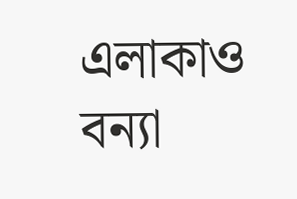এলাকাও বন্যা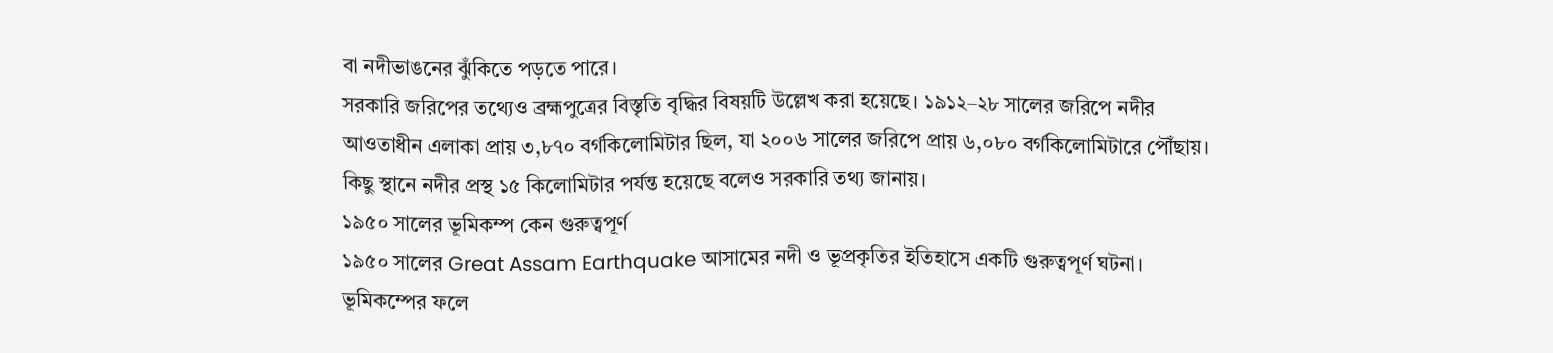বা নদীভাঙনের ঝুঁকিতে পড়তে পারে।
সরকারি জরিপের তথ্যেও ব্রহ্মপুত্রের বিস্তৃতি বৃদ্ধির বিষয়টি উল্লেখ করা হয়েছে। ১৯১২–২৮ সালের জরিপে নদীর আওতাধীন এলাকা প্রায় ৩,৮৭০ বর্গকিলোমিটার ছিল, যা ২০০৬ সালের জরিপে প্রায় ৬,০৮০ বর্গকিলোমিটারে পৌঁছায়। কিছু স্থানে নদীর প্রস্থ ১৫ কিলোমিটার পর্যন্ত হয়েছে বলেও সরকারি তথ্য জানায়।
১৯৫০ সালের ভূমিকম্প কেন গুরুত্বপূর্ণ
১৯৫০ সালের Great Assam Earthquake আসামের নদী ও ভূপ্রকৃতির ইতিহাসে একটি গুরুত্বপূর্ণ ঘটনা।
ভূমিকম্পের ফলে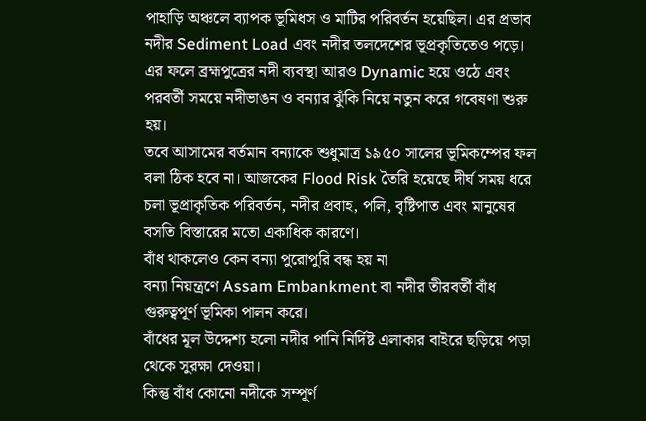পাহাড়ি অঞ্চলে ব্যাপক ভূমিধস ও মাটির পরিবর্তন হয়েছিল। এর প্রভাব নদীর Sediment Load এবং নদীর তলদেশের ভূপ্রকৃতিতেও পড়ে।
এর ফলে ব্রহ্মপুত্রের নদী ব্যবস্থা আরও Dynamic হয়ে ওঠে এবং পরবর্তী সময়ে নদীভাঙন ও বন্যার ঝুঁকি নিয়ে নতুন করে গবেষণা শুরু হয়।
তবে আসামের বর্তমান বন্যাকে শুধুমাত্র ১৯৫০ সালের ভূমিকম্পের ফল বলা ঠিক হবে না। আজকের Flood Risk তৈরি হয়েছে দীর্ঘ সময় ধরে চলা ভূপ্রাকৃতিক পরিবর্তন, নদীর প্রবাহ, পলি, বৃষ্টিপাত এবং মানুষের বসতি বিস্তারের মতো একাধিক কারণে।
বাঁধ থাকলেও কেন বন্যা পুরোপুরি বন্ধ হয় না
বন্যা নিয়ন্ত্রণে Assam Embankment বা নদীর তীরবর্তী বাঁধ গুরুত্বপূর্ণ ভূমিকা পালন করে।
বাঁধের মূল উদ্দেশ্য হলো নদীর পানি নির্দিষ্ট এলাকার বাইরে ছড়িয়ে পড়া থেকে সুরক্ষা দেওয়া।
কিন্তু বাঁধ কোনো নদীকে সম্পূর্ণ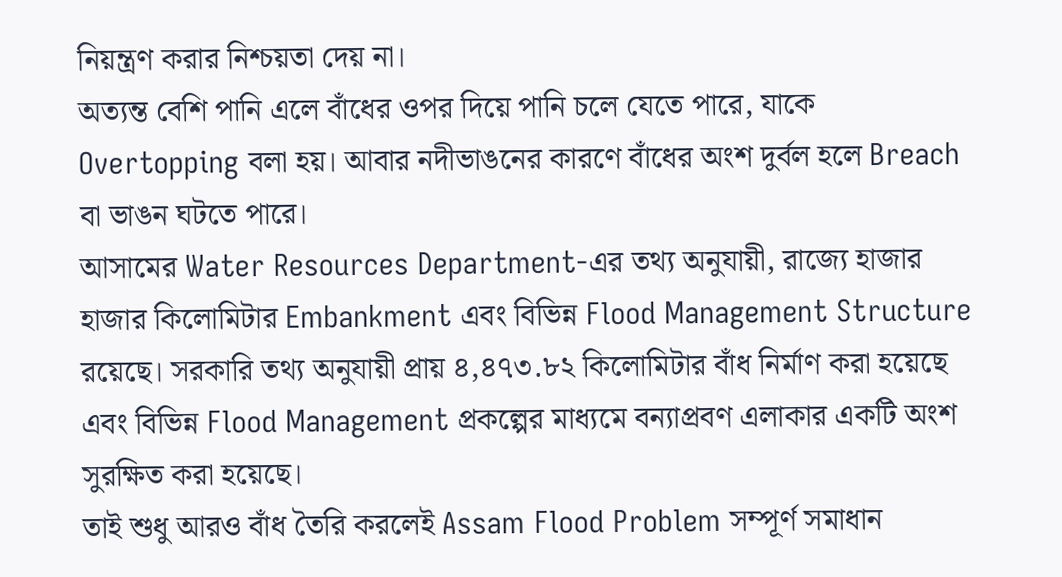নিয়ন্ত্রণ করার নিশ্চয়তা দেয় না।
অত্যন্ত বেশি পানি এলে বাঁধের ওপর দিয়ে পানি চলে যেতে পারে, যাকে Overtopping বলা হয়। আবার নদীভাঙনের কারণে বাঁধের অংশ দুর্বল হলে Breach বা ভাঙন ঘটতে পারে।
আসামের Water Resources Department-এর তথ্য অনুযায়ী, রাজ্যে হাজার হাজার কিলোমিটার Embankment এবং বিভিন্ন Flood Management Structure রয়েছে। সরকারি তথ্য অনুযায়ী প্রায় ৪,৪৭৩.৮২ কিলোমিটার বাঁধ নির্মাণ করা হয়েছে এবং বিভিন্ন Flood Management প্রকল্পের মাধ্যমে বন্যাপ্রবণ এলাকার একটি অংশ সুরক্ষিত করা হয়েছে।
তাই শুধু আরও বাঁধ তৈরি করলেই Assam Flood Problem সম্পূর্ণ সমাধান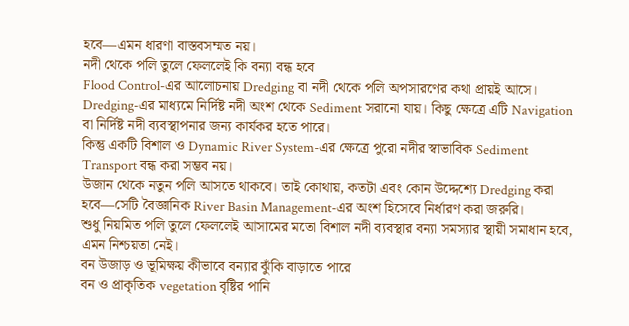হবে—এমন ধারণা বাস্তবসম্মত নয়।
নদী থেকে পলি তুলে ফেললেই কি বন্যা বন্ধ হবে
Flood Control-এর আলোচনায় Dredging বা নদী থেকে পলি অপসারণের কথা প্রায়ই আসে।
Dredging-এর মাধ্যমে নির্দিষ্ট নদী অংশ থেকে Sediment সরানো যায়। কিছু ক্ষেত্রে এটি Navigation বা নির্দিষ্ট নদী ব্যবস্থাপনার জন্য কার্যকর হতে পারে।
কিন্তু একটি বিশাল ও Dynamic River System-এর ক্ষেত্রে পুরো নদীর স্বাভাবিক Sediment Transport বন্ধ করা সম্ভব নয়।
উজান থেকে নতুন পলি আসতে থাকবে। তাই কোথায়, কতটা এবং কোন উদ্দেশ্যে Dredging করা হবে—সেটি বৈজ্ঞানিক River Basin Management-এর অংশ হিসেবে নির্ধারণ করা জরুরি।
শুধু নিয়মিত পলি তুলে ফেললেই আসামের মতো বিশাল নদী ব্যবস্থার বন্যা সমস্যার স্থায়ী সমাধান হবে, এমন নিশ্চয়তা নেই।
বন উজাড় ও ভূমিক্ষয় কীভাবে বন্যার ঝুঁকি বাড়াতে পারে
বন ও প্রাকৃতিক vegetation বৃষ্টির পানি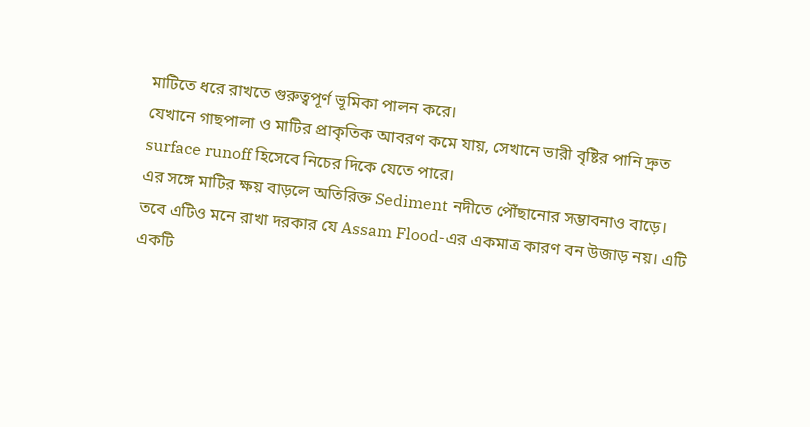মাটিতে ধরে রাখতে গুরুত্বপূর্ণ ভূমিকা পালন করে।
যেখানে গাছপালা ও মাটির প্রাকৃতিক আবরণ কমে যায়, সেখানে ভারী বৃষ্টির পানি দ্রুত surface runoff হিসেবে নিচের দিকে যেতে পারে।
এর সঙ্গে মাটির ক্ষয় বাড়লে অতিরিক্ত Sediment নদীতে পৌঁছানোর সম্ভাবনাও বাড়ে।
তবে এটিও মনে রাখা দরকার যে Assam Flood-এর একমাত্র কারণ বন উজাড় নয়। এটি একটি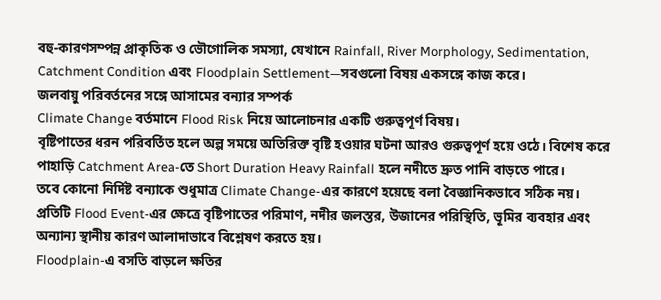বহু-কারণসম্পন্ন প্রাকৃতিক ও ভৌগোলিক সমস্যা, যেখানে Rainfall, River Morphology, Sedimentation, Catchment Condition এবং Floodplain Settlement—সবগুলো বিষয় একসঙ্গে কাজ করে।
জলবায়ু পরিবর্তনের সঙ্গে আসামের বন্যার সম্পর্ক
Climate Change বর্তমানে Flood Risk নিয়ে আলোচনার একটি গুরুত্বপূর্ণ বিষয়।
বৃষ্টিপাতের ধরন পরিবর্তিত হলে অল্প সময়ে অতিরিক্ত বৃষ্টি হওয়ার ঘটনা আরও গুরুত্বপূর্ণ হয়ে ওঠে। বিশেষ করে পাহাড়ি Catchment Area-তে Short Duration Heavy Rainfall হলে নদীতে দ্রুত পানি বাড়তে পারে।
তবে কোনো নির্দিষ্ট বন্যাকে শুধুমাত্র Climate Change-এর কারণে হয়েছে বলা বৈজ্ঞানিকভাবে সঠিক নয়।
প্রতিটি Flood Event-এর ক্ষেত্রে বৃষ্টিপাতের পরিমাণ, নদীর জলস্তর, উজানের পরিস্থিতি, ভূমির ব্যবহার এবং অন্যান্য স্থানীয় কারণ আলাদাভাবে বিশ্লেষণ করতে হয়।
Floodplain-এ বসতি বাড়লে ক্ষতির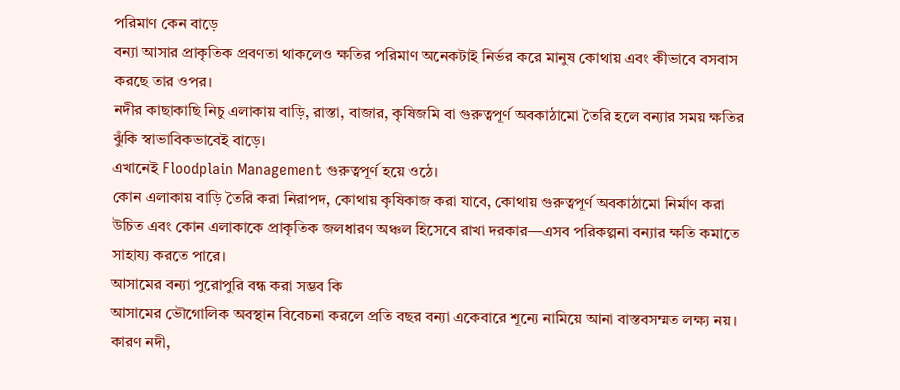পরিমাণ কেন বাড়ে
বন্যা আসার প্রাকৃতিক প্রবণতা থাকলেও ক্ষতির পরিমাণ অনেকটাই নির্ভর করে মানুষ কোথায় এবং কীভাবে বসবাস করছে তার ওপর।
নদীর কাছাকাছি নিচু এলাকায় বাড়ি, রাস্তা, বাজার, কৃষিজমি বা গুরুত্বপূর্ণ অবকাঠামো তৈরি হলে বন্যার সময় ক্ষতির ঝুঁকি স্বাভাবিকভাবেই বাড়ে।
এখানেই Floodplain Management গুরুত্বপূর্ণ হয়ে ওঠে।
কোন এলাকায় বাড়ি তৈরি করা নিরাপদ, কোথায় কৃষিকাজ করা যাবে, কোথায় গুরুত্বপূর্ণ অবকাঠামো নির্মাণ করা উচিত এবং কোন এলাকাকে প্রাকৃতিক জলধারণ অঞ্চল হিসেবে রাখা দরকার—এসব পরিকল্পনা বন্যার ক্ষতি কমাতে সাহায্য করতে পারে।
আসামের বন্যা পুরোপুরি বন্ধ করা সম্ভব কি
আসামের ভৌগোলিক অবস্থান বিবেচনা করলে প্রতি বছর বন্যা একেবারে শূন্যে নামিয়ে আনা বাস্তবসম্মত লক্ষ্য নয়।
কারণ নদী,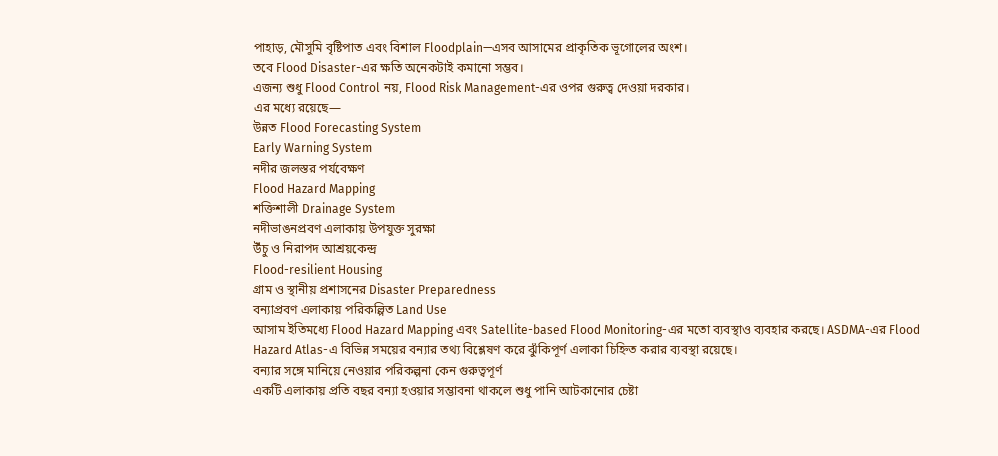পাহাড়, মৌসুমি বৃষ্টিপাত এবং বিশাল Floodplain—এসব আসামের প্রাকৃতিক ভূগোলের অংশ।
তবে Flood Disaster-এর ক্ষতি অনেকটাই কমানো সম্ভব।
এজন্য শুধু Flood Control নয়, Flood Risk Management-এর ওপর গুরুত্ব দেওয়া দরকার।
এর মধ্যে রয়েছে—
উন্নত Flood Forecasting System
Early Warning System
নদীর জলস্তর পর্যবেক্ষণ
Flood Hazard Mapping
শক্তিশালী Drainage System
নদীভাঙনপ্রবণ এলাকায় উপযুক্ত সুরক্ষা
উঁচু ও নিরাপদ আশ্রয়কেন্দ্র
Flood-resilient Housing
গ্রাম ও স্থানীয় প্রশাসনের Disaster Preparedness
বন্যাপ্রবণ এলাকায় পরিকল্পিত Land Use
আসাম ইতিমধ্যে Flood Hazard Mapping এবং Satellite-based Flood Monitoring-এর মতো ব্যবস্থাও ব্যবহার করছে। ASDMA-এর Flood Hazard Atlas-এ বিভিন্ন সময়ের বন্যার তথ্য বিশ্লেষণ করে ঝুঁকিপূর্ণ এলাকা চিহ্নিত করার ব্যবস্থা রয়েছে।
বন্যার সঙ্গে মানিয়ে নেওয়ার পরিকল্পনা কেন গুরুত্বপূর্ণ
একটি এলাকায় প্রতি বছর বন্যা হওয়ার সম্ভাবনা থাকলে শুধু পানি আটকানোর চেষ্টা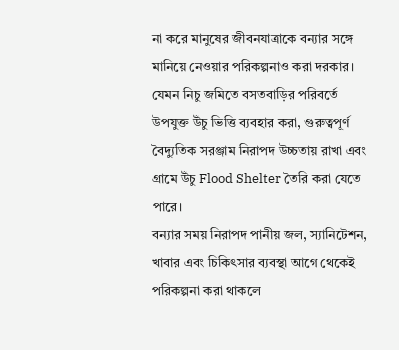না করে মানুষের জীবনযাত্রাকে বন্যার সঙ্গে মানিয়ে নেওয়ার পরিকল্পনাও করা দরকার।
যেমন নিচু জমিতে বসতবাড়ির পরিবর্তে উপযুক্ত উঁচু ভিত্তি ব্যবহার করা, গুরুত্বপূর্ণ বৈদ্যুতিক সরঞ্জাম নিরাপদ উচ্চতায় রাখা এবং গ্রামে উঁচু Flood Shelter তৈরি করা যেতে পারে।
বন্যার সময় নিরাপদ পানীয় জল, স্যানিটেশন, খাবার এবং চিকিৎসার ব্যবস্থা আগে থেকেই পরিকল্পনা করা থাকলে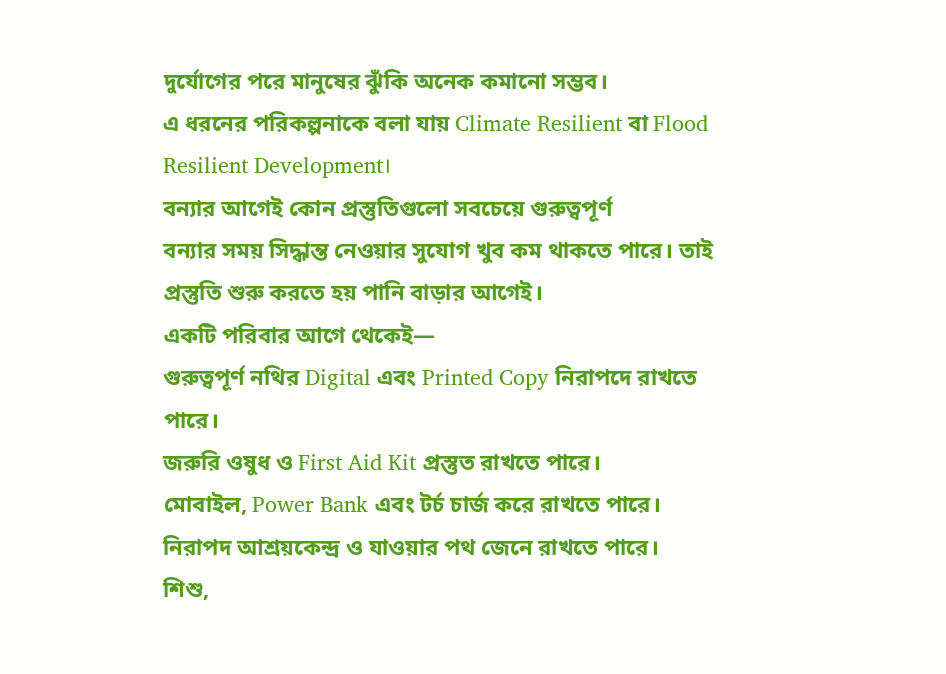দুর্যোগের পরে মানুষের ঝুঁকি অনেক কমানো সম্ভব।
এ ধরনের পরিকল্পনাকে বলা যায় Climate Resilient বা Flood Resilient Development।
বন্যার আগেই কোন প্রস্তুতিগুলো সবচেয়ে গুরুত্বপূর্ণ
বন্যার সময় সিদ্ধান্ত নেওয়ার সুযোগ খুব কম থাকতে পারে। তাই প্রস্তুতি শুরু করতে হয় পানি বাড়ার আগেই।
একটি পরিবার আগে থেকেই—
গুরুত্বপূর্ণ নথির Digital এবং Printed Copy নিরাপদে রাখতে পারে।
জরুরি ওষুধ ও First Aid Kit প্রস্তুত রাখতে পারে।
মোবাইল, Power Bank এবং টর্চ চার্জ করে রাখতে পারে।
নিরাপদ আশ্রয়কেন্দ্র ও যাওয়ার পথ জেনে রাখতে পারে।
শিশু,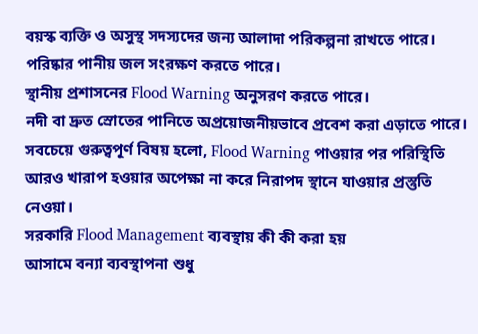বয়স্ক ব্যক্তি ও অসুস্থ সদস্যদের জন্য আলাদা পরিকল্পনা রাখতে পারে।
পরিষ্কার পানীয় জল সংরক্ষণ করতে পারে।
স্থানীয় প্রশাসনের Flood Warning অনুসরণ করতে পারে।
নদী বা দ্রুত স্রোতের পানিতে অপ্রয়োজনীয়ভাবে প্রবেশ করা এড়াতে পারে।
সবচেয়ে গুরুত্বপূর্ণ বিষয় হলো, Flood Warning পাওয়ার পর পরিস্থিতি আরও খারাপ হওয়ার অপেক্ষা না করে নিরাপদ স্থানে যাওয়ার প্রস্তুতি নেওয়া।
সরকারি Flood Management ব্যবস্থায় কী কী করা হয়
আসামে বন্যা ব্যবস্থাপনা শুধু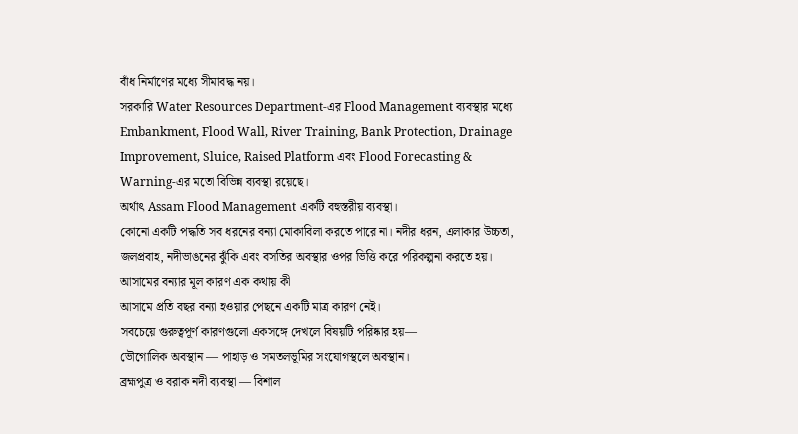বাঁধ নির্মাণের মধ্যে সীমাবদ্ধ নয়।
সরকারি Water Resources Department-এর Flood Management ব্যবস্থার মধ্যে Embankment, Flood Wall, River Training, Bank Protection, Drainage Improvement, Sluice, Raised Platform এবং Flood Forecasting & Warning-এর মতো বিভিন্ন ব্যবস্থা রয়েছে।
অর্থাৎ Assam Flood Management একটি বহুস্তরীয় ব্যবস্থা।
কোনো একটি পদ্ধতি সব ধরনের বন্যা মোকাবিলা করতে পারে না। নদীর ধরন, এলাকার উচ্চতা, জলপ্রবাহ, নদীভাঙনের ঝুঁকি এবং বসতির অবস্থার ওপর ভিত্তি করে পরিকল্পনা করতে হয়।
আসামের বন্যার মূল কারণ এক কথায় কী
আসামে প্রতি বছর বন্যা হওয়ার পেছনে একটি মাত্র কারণ নেই।
সবচেয়ে গুরুত্বপূর্ণ কারণগুলো একসঙ্গে দেখলে বিষয়টি পরিষ্কার হয়—
ভৌগোলিক অবস্থান — পাহাড় ও সমতলভূমির সংযোগস্থলে অবস্থান।
ব্রহ্মপুত্র ও বরাক নদী ব্যবস্থা — বিশাল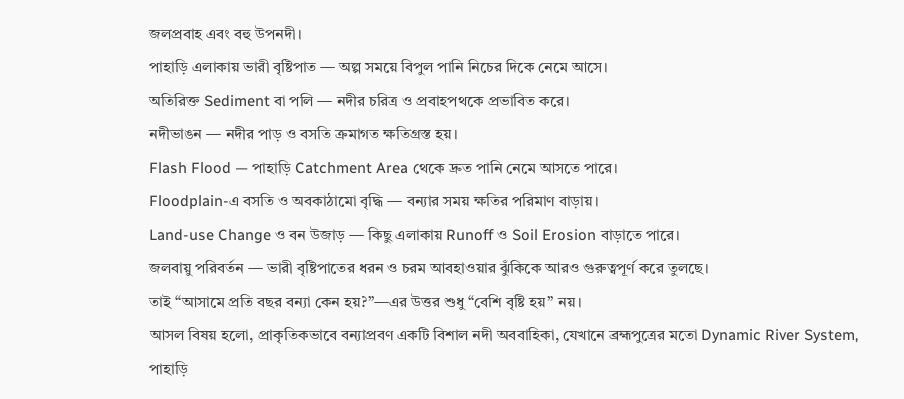জলপ্রবাহ এবং বহু উপনদী।
পাহাড়ি এলাকায় ভারী বৃষ্টিপাত — অল্প সময়ে বিপুল পানি নিচের দিকে নেমে আসে।
অতিরিক্ত Sediment বা পলি — নদীর চরিত্র ও প্রবাহপথকে প্রভাবিত করে।
নদীভাঙন — নদীর পাড় ও বসতি ক্রমাগত ক্ষতিগ্রস্ত হয়।
Flash Flood — পাহাড়ি Catchment Area থেকে দ্রুত পানি নেমে আসতে পারে।
Floodplain-এ বসতি ও অবকাঠামো বৃদ্ধি — বন্যার সময় ক্ষতির পরিমাণ বাড়ায়।
Land-use Change ও বন উজাড় — কিছু এলাকায় Runoff ও Soil Erosion বাড়াতে পারে।
জলবায়ু পরিবর্তন — ভারী বৃষ্টিপাতের ধরন ও চরম আবহাওয়ার ঝুঁকিকে আরও গুরুত্বপূর্ণ করে তুলছে।
তাই “আসামে প্রতি বছর বন্যা কেন হয়?”—এর উত্তর শুধু “বেশি বৃষ্টি হয়” নয়।
আসল বিষয় হলো, প্রাকৃতিকভাবে বন্যাপ্রবণ একটি বিশাল নদী অববাহিকা, যেখানে ব্রহ্মপুত্রের মতো Dynamic River System, পাহাড়ি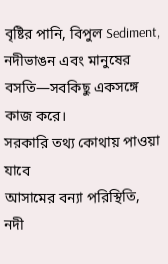বৃষ্টির পানি, বিপুল Sediment, নদীভাঙন এবং মানুষের বসতি—সবকিছু একসঙ্গে কাজ করে।
সরকারি তথ্য কোথায় পাওয়া যাবে
আসামের বন্যা পরিস্থিতি, নদী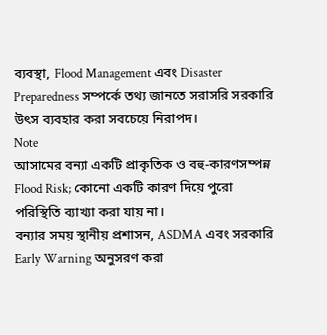ব্যবস্থা, Flood Management এবং Disaster Preparedness সম্পর্কে তথ্য জানতে সরাসরি সরকারি উৎস ব্যবহার করা সবচেয়ে নিরাপদ।
Note
আসামের বন্যা একটি প্রাকৃতিক ও বহু-কারণসম্পন্ন Flood Risk; কোনো একটি কারণ দিয়ে পুরো পরিস্থিতি ব্যাখ্যা করা যায় না।
বন্যার সময় স্থানীয় প্রশাসন, ASDMA এবং সরকারি Early Warning অনুসরণ করা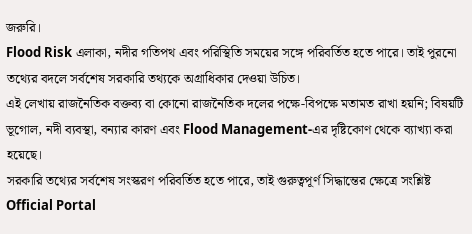জরুরি।
Flood Risk এলাকা, নদীর গতিপথ এবং পরিস্থিতি সময়ের সঙ্গে পরিবর্তিত হতে পারে। তাই পুরনো তথ্যের বদলে সর্বশেষ সরকারি তথ্যকে অগ্রাধিকার দেওয়া উচিত।
এই লেখায় রাজনৈতিক বক্তব্য বা কোনো রাজনৈতিক দলের পক্ষে-বিপক্ষে মতামত রাখা হয়নি; বিষয়টি ভূগোল, নদী ব্যবস্থা, বন্যার কারণ এবং Flood Management-এর দৃষ্টিকোণ থেকে ব্যাখ্যা করা হয়েছে।
সরকারি তথ্যের সর্বশেষ সংস্করণ পরিবর্তিত হতে পারে, তাই গুরুত্বপূর্ণ সিদ্ধান্তের ক্ষেত্রে সংশ্লিষ্ট Official Portal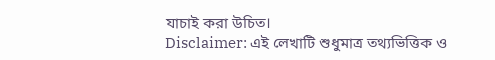যাচাই করা উচিত।
Disclaimer: এই লেখাটি শুধুমাত্র তথ্যভিত্তিক ও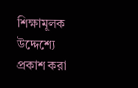শিক্ষামূলক উদ্দেশ্যে প্রকাশ করা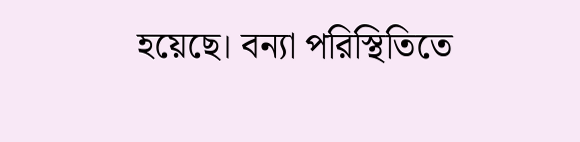হয়েছে। বন্যা পরিস্থিতিতে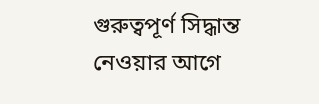গুরুত্বপূর্ণ সিদ্ধান্ত নেওয়ার আগে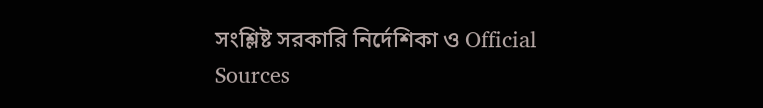সংশ্লিষ্ট সরকারি নির্দেশিকা ও Official Sources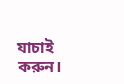যাচাই করুন।